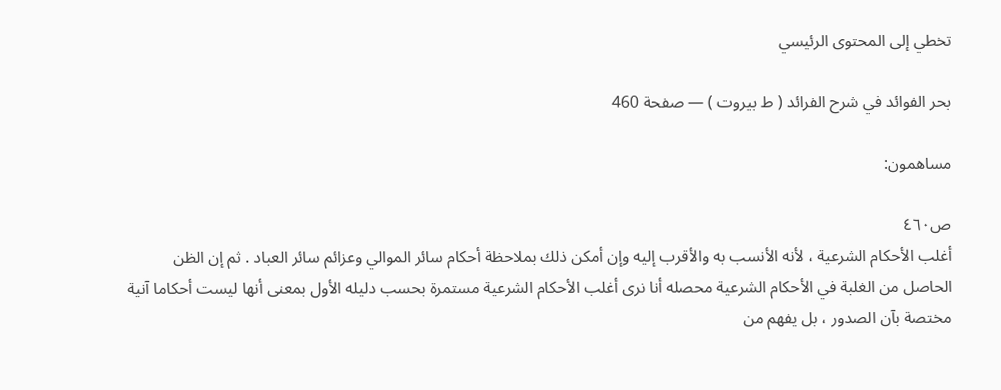تخطي إلى المحتوى الرئيسي

بحر الفوائد في شرح الفرائد ( ط بيروت ) — صفحة 460

مساهمون:

ص٤٦٠
أغلب الأحكام الشرعية ، لأنه الأنسب به والأقرب إليه وإن أمكن ذلك بملاحظة أحكام سائر الموالي وعزائم سائر العباد . ثم إن الظن الحاصل من الغلبة في الأحكام الشرعية محصله أنا نرى أغلب الأحكام الشرعية مستمرة بحسب دليله الأول بمعنى أنها ليست أحكاما آنية مختصة بآن الصدور ، بل يفهم من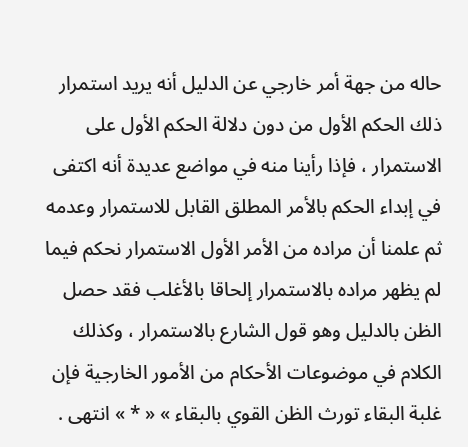حاله من جهة أمر خارجي عن الدليل أنه يريد استمرار ذلك الحكم الأول من دون دلالة الحكم الأول على الاستمرار ، فإذا رأينا منه في مواضع عديدة أنه اكتفى في إبداء الحكم بالأمر المطلق القابل للاستمرار وعدمه ثم علمنا أن مراده من الأمر الأول الاستمرار نحكم فيما لم يظهر مراده بالاستمرار إلحاقا بالأغلب فقد حصل الظن بالدليل وهو قول الشارع بالاستمرار ، وكذلك الكلام في موضوعات الأحكام من الأمور الخارجية فإن غلبة البقاء تورث الظن القوي بالبقاء » « * » انتهى .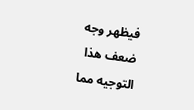فيظهر وجه ضعف هذا التوجيه مما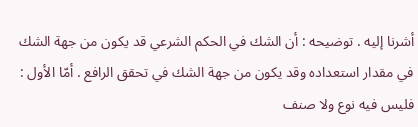أشرنا إليه . توضيحه : أن الشك في الحكم الشرعي قد يكون من جهة الشك في مقدار استعداده وقد يكون من جهة الشك في تحقق الرافع . أمّا الأول : فليس فيه نوع ولا صنف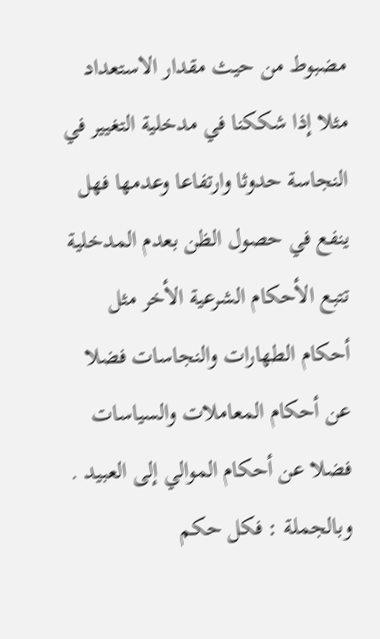مضبوط من حيث مقدار الاستعداد مثلا إذا شككنا في مدخلية التغيير في النجاسة حدوثا وارتفاعا وعدمها فهل ينفع في حصول الظن بعدم المدخلية تتبع الأحكام الشرعية الأخر مثل أحكام الطهارات والنجاسات فضلا عن أحكام المعاملات والسياسات فضلا عن أحكام الموالي إلى العبيد . وبالجملة : فكل حكم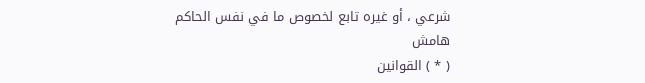شرعي ، أو غيره تابع لخصوص ما في نفس الحاكم
هامش
( * ) القوانين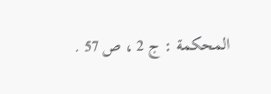المحكمة : ج 2 ، ص 57 .